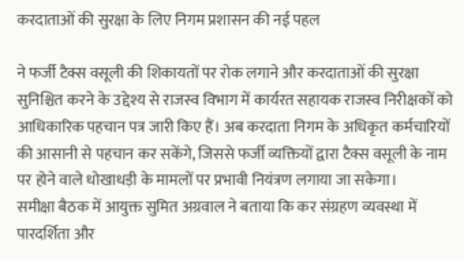करदाताओं की सुरक्षा के लिए निगम प्रशासन की नई पहल

ने फर्जी टैक्स वसूली की शिकायतों पर रोक लगाने और करदाताओं की सुरक्षा सुनिश्चित करने के उद्देश्य से राजस्व विभाग में कार्यरत सहायक राजस्व निरीक्षकों को आधिकारिक पहचान पत्र जारी किए हैं। अब करदाता निगम के अधिकृत कर्मचारियों की आसानी से पहचान कर सकेंगे, जिससे फर्जी व्यक्तियों द्वारा टैक्स वसूली के नाम पर होने वाले धोखाधड़ी के मामलों पर प्रभावी नियंत्रण लगाया जा सकेगा।
समीक्षा बैठक में आयुक्त सुमित अग्रवाल ने बताया कि कर संग्रहण व्यवस्था में पारदर्शिता और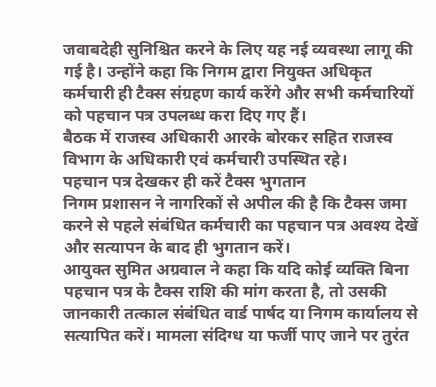जवाबदेही सुनिश्चित करने के लिए यह नई व्यवस्था लागू की गई है। उन्होंने कहा कि निगम द्वारा नियुक्त अधिकृत कर्मचारी ही टैक्स संग्रहण कार्य करेंगे और सभी कर्मचारियों को पहचान पत्र उपलब्ध करा दिए गए हैं।
बैठक में राजस्व अधिकारी आरके बोरकर सहित राजस्व विभाग के अधिकारी एवं कर्मचारी उपस्थित रहे।
पहचान पत्र देखकर ही करें टैक्स भुगतान
निगम प्रशासन ने नागरिकों से अपील की है कि टैक्स जमा करने से पहले संबंधित कर्मचारी का पहचान पत्र अवश्य देखें और सत्यापन के बाद ही भुगतान करें।
आयुक्त सुमित अग्रवाल ने कहा कि यदि कोई व्यक्ति बिना पहचान पत्र के टैक्स राशि की मांग करता है, तो उसकी जानकारी तत्काल संबंधित वार्ड पार्षद या निगम कार्यालय से सत्यापित करें। मामला संदिग्ध या फर्जी पाए जाने पर तुरंत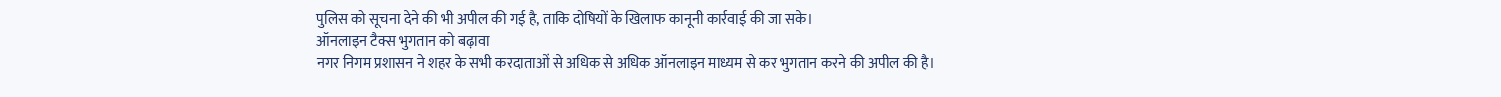पुलिस को सूचना देने की भी अपील की गई है, ताकि दोषियों के खिलाफ कानूनी कार्रवाई की जा सके।
ऑनलाइन टैक्स भुगतान को बढ़ावा
नगर निगम प्रशासन ने शहर के सभी करदाताओं से अधिक से अधिक ऑनलाइन माध्यम से कर भुगतान करने की अपील की है।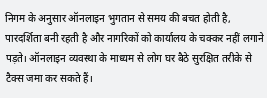निगम के अनुसार ऑनलाइन भुगतान से समय की बचत होती है, पारदर्शिता बनी रहती है और नागरिकों को कार्यालय के चक्कर नहीं लगाने पड़ते। ऑनलाइन व्यवस्था के माध्यम से लोग घर बैठे सुरक्षित तरीके से टैक्स जमा कर सकते हैं।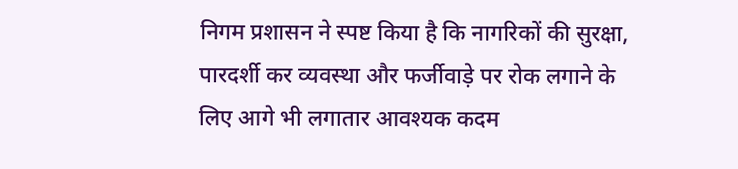निगम प्रशासन ने स्पष्ट किया है कि नागरिकों की सुरक्षा, पारदर्शी कर व्यवस्था और फर्जीवाड़े पर रोक लगाने के लिए आगे भी लगातार आवश्यक कदम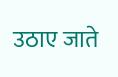उठाए जाते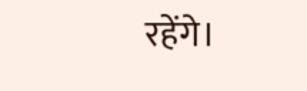रहेंगे।